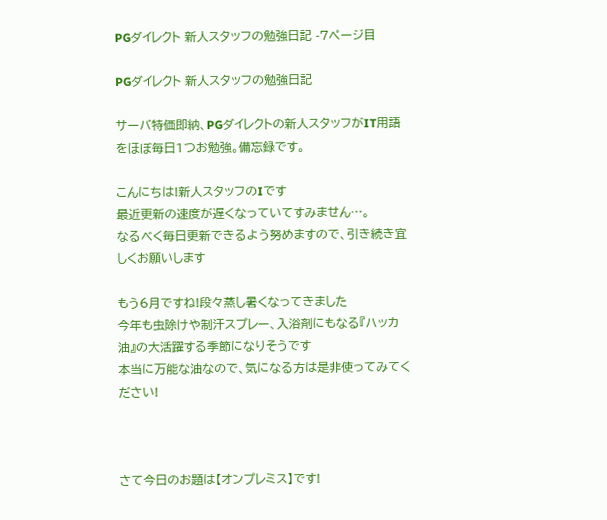PGダイレクト 新人スタッフの勉強日記 -7ページ目

PGダイレクト 新人スタッフの勉強日記

サーバ特価即納、PGダイレクトの新人スタッフがIT用語をほぼ毎日1つお勉強。備忘録です。

こんにちは!新人スタッフのIです
最近更新の速度が遅くなっていてすみません…。
なるべく毎日更新できるよう努めますので、引き続き宜しくお願いします

もう6月ですね!段々蒸し暑くなってきました
今年も虫除けや制汗スプレー、入浴剤にもなる『ハッカ油』の大活躍する季節になりそうです
本当に万能な油なので、気になる方は是非使ってみてください!



さて今日のお題は【オンプレミス】です!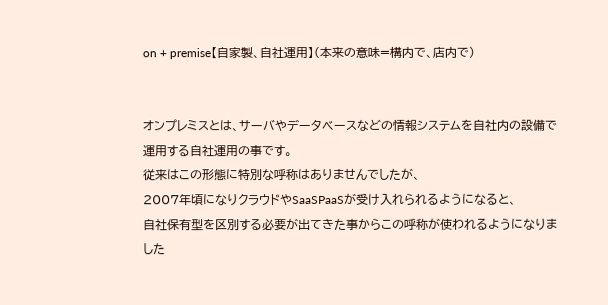on + premise【自家製、自社運用】(本来の意味=構内で、店内で)


オンプレミスとは、サーバやデータベースなどの情報システムを自社内の設備で
運用する自社運用の事です。
従来はこの形態に特別な呼称はありませんでしたが、
2007年頃になりクラウドやSaaSPaaSが受け入れられるようになると、
自社保有型を区別する必要が出てきた事からこの呼称が使われるようになりました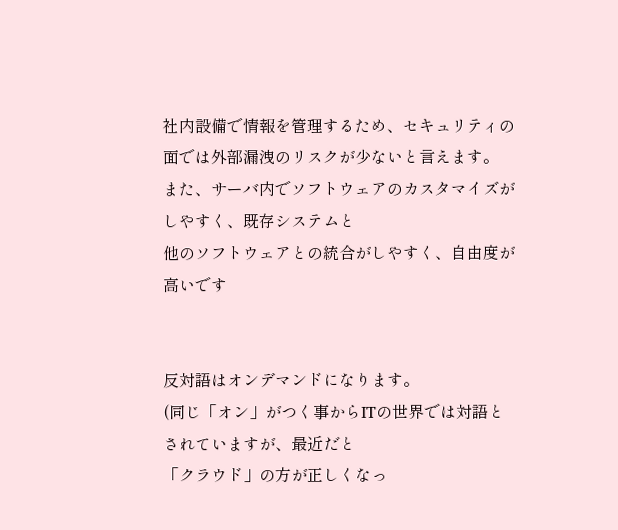社内設備で情報を管理するため、セキュリティの面では外部漏洩のリスクが少ないと言えます。
また、サーバ内でソフトウェアのカスタマイズがしやすく、既存システムと
他のソフトウェアとの統合がしやすく、自由度が高いです


反対語はオンデマンドになります。
(同じ「オン」がつく事からITの世界では対語とされていますが、最近だと
「クラウド」の方が正しくなっ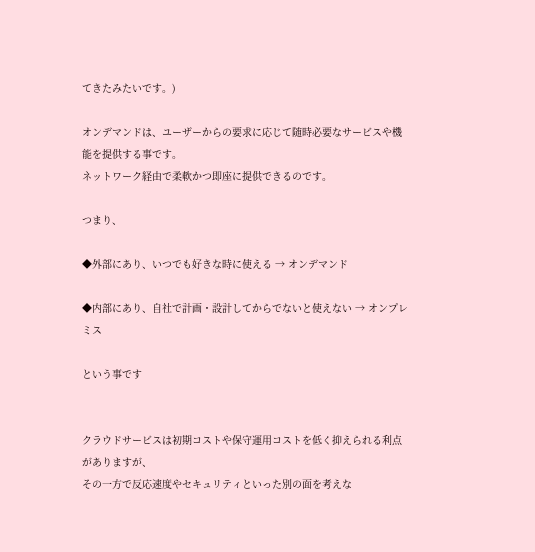てきたみたいです。)

オンデマンドは、ユーザーからの要求に応じて随時必要なサービスや機能を提供する事です。
ネットワーク経由で柔軟かつ即座に提供できるのです。

つまり、

◆外部にあり、いつでも好きな時に使える → オンデマンド

◆内部にあり、自社で計画・設計してからでないと使えない → オンプレミス

という事です


クラウドサービスは初期コストや保守運用コストを低く抑えられる利点がありますが、
その一方で反応速度やセキュリティといった別の面を考えな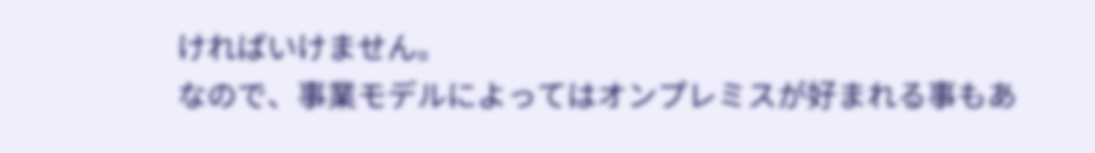ければいけません。
なので、事業モデルによってはオンプレミスが好まれる事もあ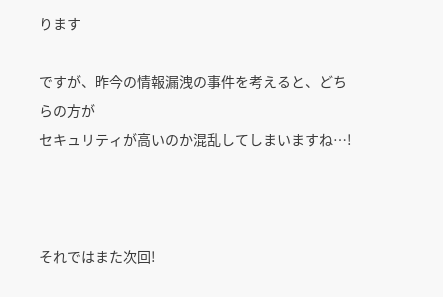ります

ですが、昨今の情報漏洩の事件を考えると、どちらの方が
セキュリティが高いのか混乱してしまいますね…!



それではまた次回!